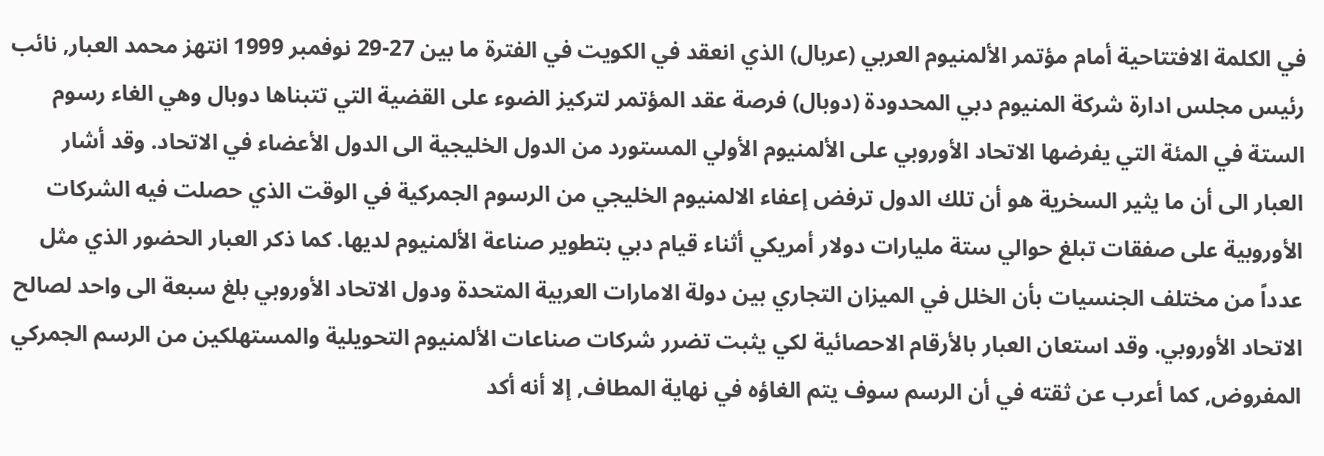في الكلمة الافتتاحية أمام مؤتمر الألمنيوم العربي (عربال) الذي انعقد في الكويت في الفترة ما بين 27-29 نوفمبر 1999 انتهز محمد العبار, نائب رئيس مجلس ادارة شركة المنيوم دبي المحدودة (دوبال) فرصة عقد المؤتمر لتركيز الضوء على القضية التي تتبناها دوبال وهي الغاء رسوم الستة في المئة التي يفرضها الاتحاد الأوروبي على الألمنيوم الأولي المستورد من الدول الخليجية الى الدول الأعضاء في الاتحاد. وقد أشار العبار الى أن ما يثير السخرية هو أن تلك الدول ترفض إعفاء الالمنيوم الخليجي من الرسوم الجمركية في الوقت الذي حصلت فيه الشركات الأوروبية على صفقات تبلغ حوالي ستة مليارات دولار أمريكي أثناء قيام دبي بتطوير صناعة الألمنيوم لديها. كما ذكر العبار الحضور الذي مثل عدداً من مختلف الجنسيات بأن الخلل في الميزان التجاري بين دولة الامارات العربية المتحدة ودول الاتحاد الأوروبي بلغ سبعة الى واحد لصالح الاتحاد الأوروبي. وقد استعان العبار بالأرقام الاحصائية لكي يثبت تضرر شركات صناعات الألمنيوم التحويلية والمستهلكين من الرسم الجمركي المفروض, كما أعرب عن ثقته في أن الرسم سوف يتم الغاؤه في نهاية المطاف, إلا أنه أكد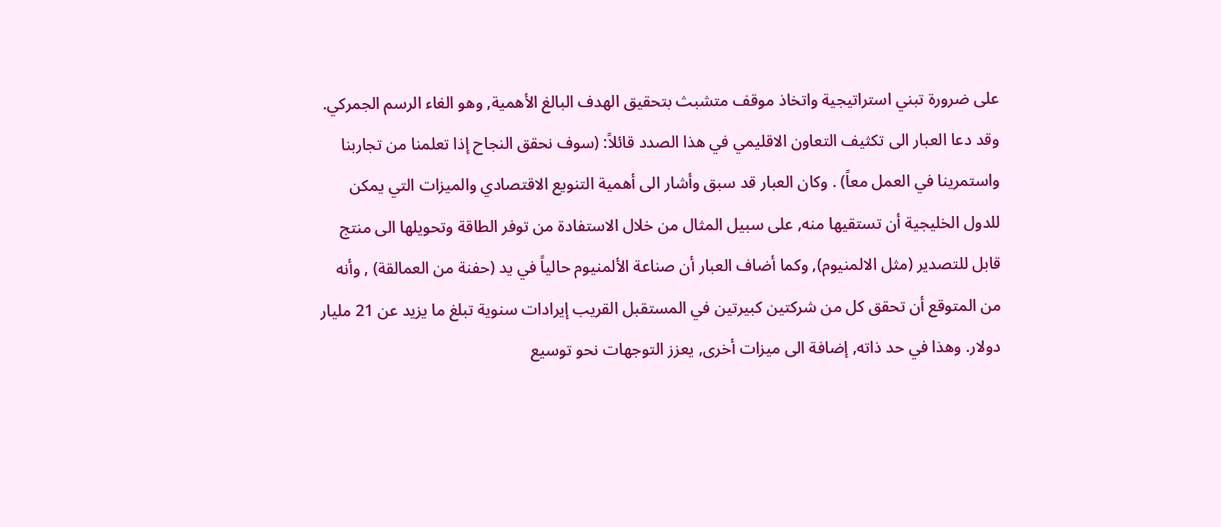على ضرورة تبني استراتيجية واتخاذ موقف متشبث بتحقيق الهدف البالغ الأهمية, وهو الغاء الرسم الجمركي. وقد دعا العبار الى تكثيف التعاون الاقليمي في هذا الصدد قائلاً: (سوف نحقق النجاح إذا تعلمنا من تجاربنا واستمرينا في العمل معاً) . وكان العبار قد سبق وأشار الى أهمية التنويع الاقتصادي والميزات التي يمكن للدول الخليجية أن تستقيها منه, على سبيل المثال من خلال الاستفادة من توفر الطاقة وتحويلها الى منتج قابل للتصدير (مثل الالمنيوم), وكما أضاف العبار أن صناعة الألمنيوم حالياً في يد (حفنة من العمالقة) , وأنه من المتوقع أن تحقق كل من شركتين كبيرتين في المستقبل القريب إيرادات سنوية تبلغ ما يزيد عن 21 مليار دولار. وهذا في حد ذاته, إضافة الى ميزات أخرى, يعزز التوجهات نحو توسيع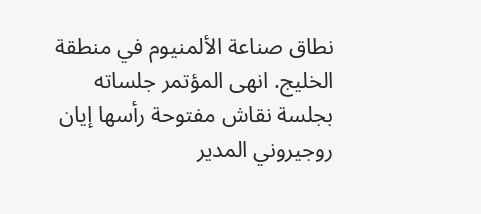نطاق صناعة الألمنيوم في منطقة الخليج. انهى المؤتمر جلساته بجلسة نقاش مفتوحة رأسها إيان روجيروني المدير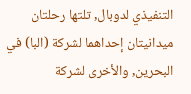التنفيذي لدوبال, تلتها رحلتان ميدانيتان إحداهما لشركة (البا) في البحرين, والأخرى لشركة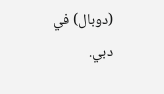(دوبال) في دبي.